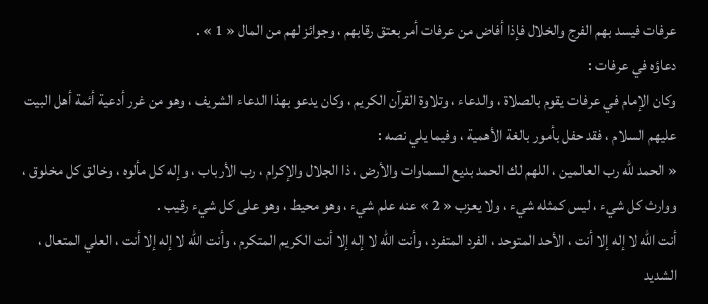عرفات فيسد بهم الفرج والخلال فإذا أفاض من عرفات أمر بعتق رقابهم ، وجوائز لهم من المال « 1 » .
دعاؤه في عرفات :
وكان الإمام في عرفات يقوم بالصلاة ، والدعاء ، وتلاوة القرآن الكريم ، وكان يدعو بهذا الدعاء الشريف ، وهو من غرر أدعية أئمة أهل البيت عليهم السلام ، فقد حفل بأمور بالغة الأهمية ، وفيما يلي نصه :
« الحمد للّه رب العالمين ، اللهم لك الحمد بديع السماوات والأرض ، ذا الجلال والإكرام ، رب الأرباب ، وإله كل مألوه ، وخالق كل مخلوق ، ووارث كل شيء ، ليس كمثله شيء ، ولا يعزب « 2 » عنه علم شيء ، وهو محيط ، وهو على كل شيء رقيب .
أنت اللّه لا إله إلا أنت ، الأحد المتوحد ، الفرد المتفرد ، وأنت اللّه لا إله إلا أنت الكريم المتكرم ، وأنت اللّه لا إله إلا أنت ، العلي المتعال ، الشديد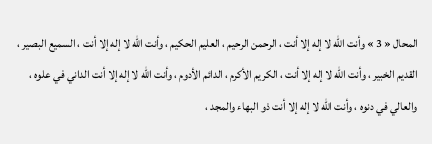المحال « 3 » وأنت اللّه لا إله إلا أنت ، الرحمن الرحيم ، العليم الحكيم ، وأنت اللّه لا إله إلا أنت ، السميع البصير ، القديم الخبير ، وأنت اللّه لا إله إلا أنت ، الكريم الأكرم ، الدائم الأدوم ، وأنت اللّه لا إله إلا أنت الداني في علوه ، والعالي في دنوه ، وأنت اللّه لا إله إلا أنت ذو البهاء والمجد ،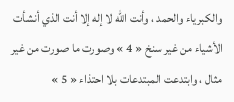والكبرياء والحمد ، وأنت اللّه لا إله إلا أنت الذي أنشأت الأشياء من غير سنخ « 4 » وصورت ما صورت من غير مثال ، وابتدعت المبتدعات بلا احتذاء « 5 »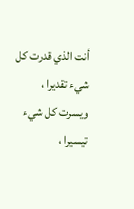أنت الذي قدرت كل شيء تقديرا ، ويسرت كل شيء تيسيرا ،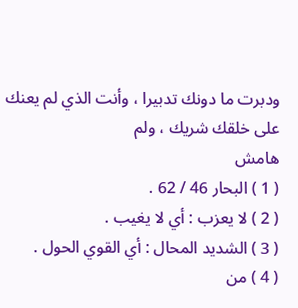ودبرت ما دونك تدبيرا ، وأنت الذي لم يعنك على خلقك شريك ، ولم
هامش
( 1 ) البحار 46 / 62 .
( 2 ) لا يعزب : أي لا يغيب .
( 3 ) الشديد المحال : أي القوي الحول .
( 4 ) من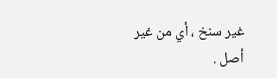غير سنخ ، أي من غير أصل .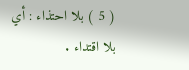( 5 ) بلا احتذاء : أي بلا اقتداء .